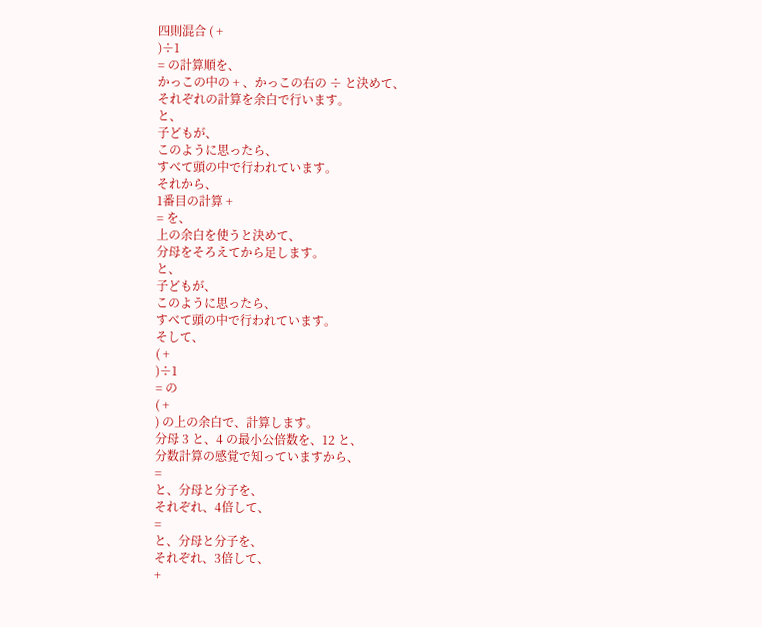四則混合 ( +
)÷1
= の計算順を、
かっこの中の + 、かっこの右の ÷ と決めて、
それぞれの計算を余白で行います。
と、
子どもが、
このように思ったら、
すべて頭の中で行われています。
それから、
1番目の計算 +
= を、
上の余白を使うと決めて、
分母をそろえてから足します。
と、
子どもが、
このように思ったら、
すべて頭の中で行われています。
そして、
( +
)÷1
= の
( +
) の上の余白で、計算します。
分母 3 と、4 の最小公倍数を、12 と、
分数計算の感覚で知っていますから、
=
と、分母と分子を、
それぞれ、4倍して、
=
と、分母と分子を、
それぞれ、3倍して、
+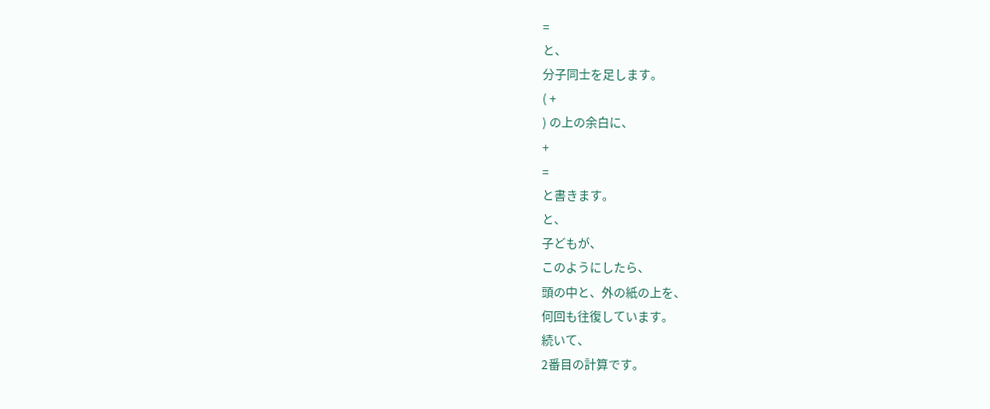=
と、
分子同士を足します。
( +
) の上の余白に、
+
=
と書きます。
と、
子どもが、
このようにしたら、
頭の中と、外の紙の上を、
何回も往復しています。
続いて、
2番目の計算です。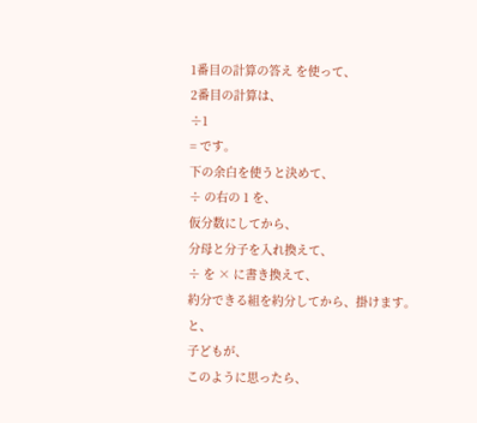1番目の計算の答え を使って、
2番目の計算は、
÷1
= です。
下の余白を使うと決めて、
÷ の右の 1 を、
仮分数にしてから、
分母と分子を入れ換えて、
÷ を × に書き換えて、
約分できる組を約分してから、掛けます。
と、
子どもが、
このように思ったら、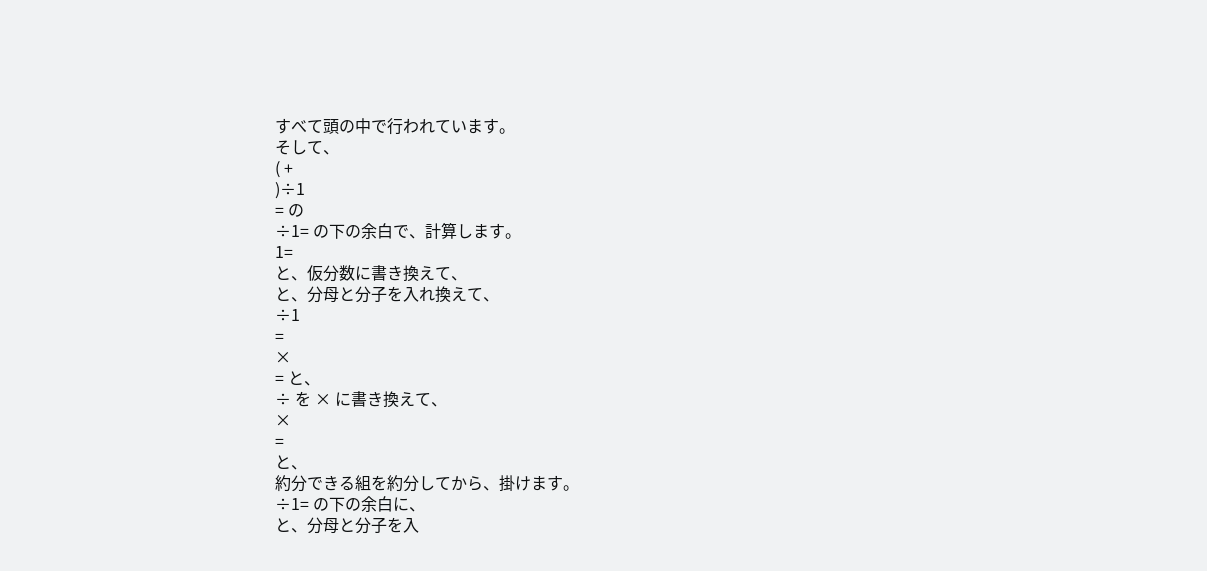すべて頭の中で行われています。
そして、
( +
)÷1
= の
÷1= の下の余白で、計算します。
1=
と、仮分数に書き換えて、
と、分母と分子を入れ換えて、
÷1
=
×
= と、
÷ を × に書き換えて、
×
=
と、
約分できる組を約分してから、掛けます。
÷1= の下の余白に、
と、分母と分子を入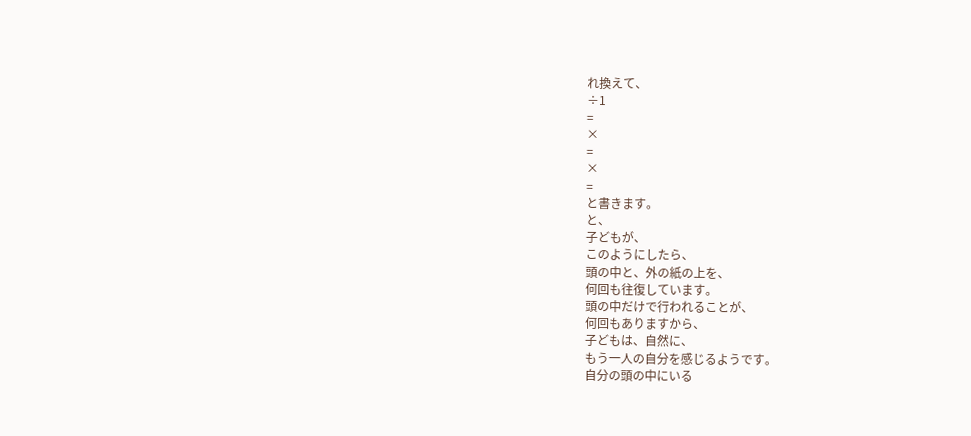れ換えて、
÷1
=
×
=
×
=
と書きます。
と、
子どもが、
このようにしたら、
頭の中と、外の紙の上を、
何回も往復しています。
頭の中だけで行われることが、
何回もありますから、
子どもは、自然に、
もう一人の自分を感じるようです。
自分の頭の中にいる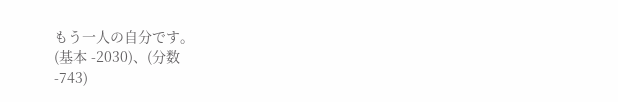もう一人の自分です。
(基本 -2030)、(分数
-743)